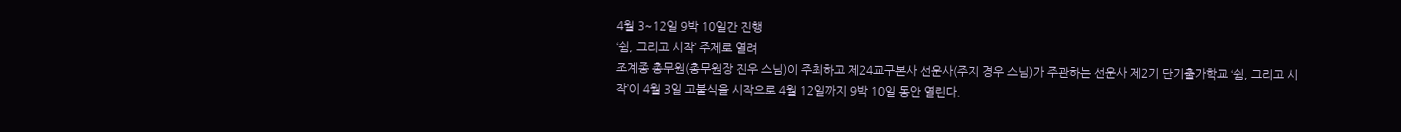4월 3~12일 9박 10일간 진행
‘쉼, 그리고 시작’ 주제로 열려
조계종 총무원(총무원장 진우 스님)이 주최하고 제24교구본사 선운사(주지 경우 스님)가 주관하는 선운사 제2기 단기출가학교 ‘쉼, 그리고 시작’이 4월 3일 고불식을 시작으로 4월 12일까지 9박 10일 동안 열린다.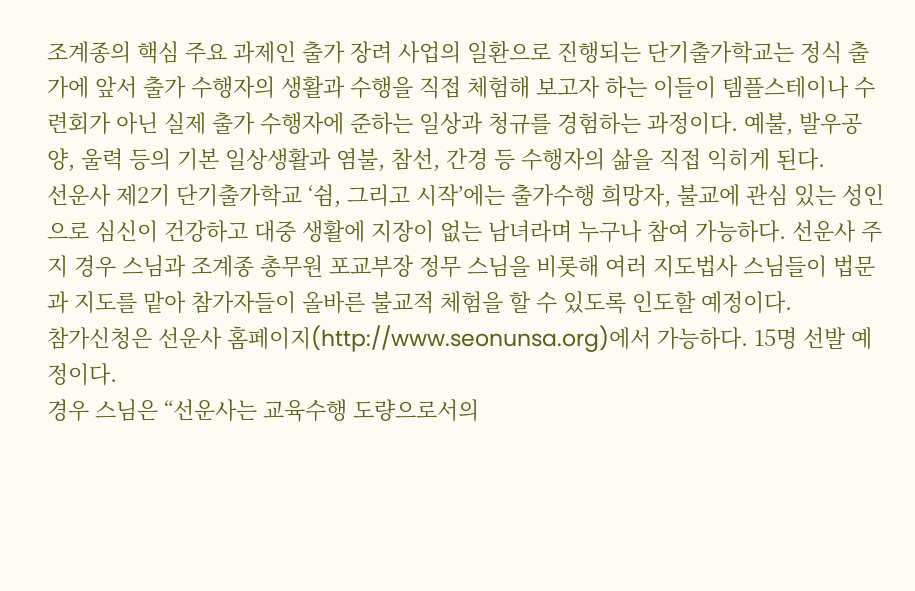조계종의 핵심 주요 과제인 출가 장려 사업의 일환으로 진행되는 단기출가학교는 정식 출가에 앞서 출가 수행자의 생활과 수행을 직접 체험해 보고자 하는 이들이 템플스테이나 수련회가 아닌 실제 출가 수행자에 준하는 일상과 청규를 경험하는 과정이다. 예불, 발우공양, 울력 등의 기본 일상생활과 염불, 참선, 간경 등 수행자의 삶을 직접 익히게 된다.
선운사 제2기 단기출가학교 ‘쉼, 그리고 시작’에는 출가수행 희망자, 불교에 관심 있는 성인으로 심신이 건강하고 대중 생활에 지장이 없는 남녀라며 누구나 참여 가능하다. 선운사 주지 경우 스님과 조계종 총무원 포교부장 정무 스님을 비롯해 여러 지도법사 스님들이 법문과 지도를 맡아 참가자들이 올바른 불교적 체험을 할 수 있도록 인도할 예정이다.
참가신청은 선운사 홈페이지(http://www.seonunsa.org)에서 가능하다. 15명 선발 예정이다.
경우 스님은 “선운사는 교육수행 도량으로서의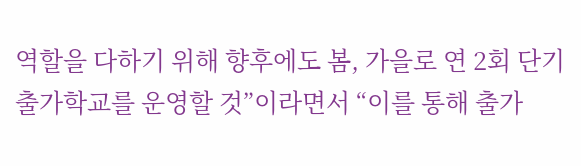역할을 다하기 위해 향후에도 봄, 가을로 연 2회 단기출가학교를 운영할 것”이라면서 “이를 통해 출가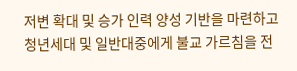저변 확대 및 승가 인력 양성 기반을 마련하고 청년세대 및 일반대중에게 불교 가르침을 전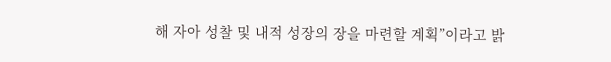해 자아 성찰 및 내적 성장의 장을 마련할 계획”이라고 밝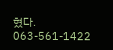혔다. 063-561-1422